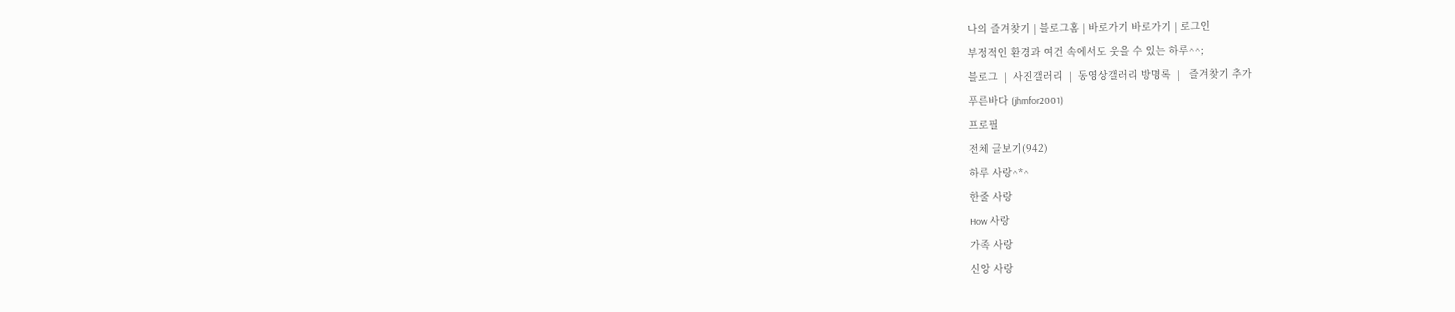나의 즐겨찾기 | 블로그홈 | 바로가기 바로가기 | 로그인
부정적인 환경과 여건 속에서도 웃을 수 있는 하루^^;
블로그  |  사진갤러리  |  동영상갤러리 방명록  |   즐겨찾기 추가
푸른바다 (jhmfor2001)
프로필
전체 글보기(942)
하루 사랑^*^
한줄 사랑
How 사랑
가족 사랑
신앙 사랑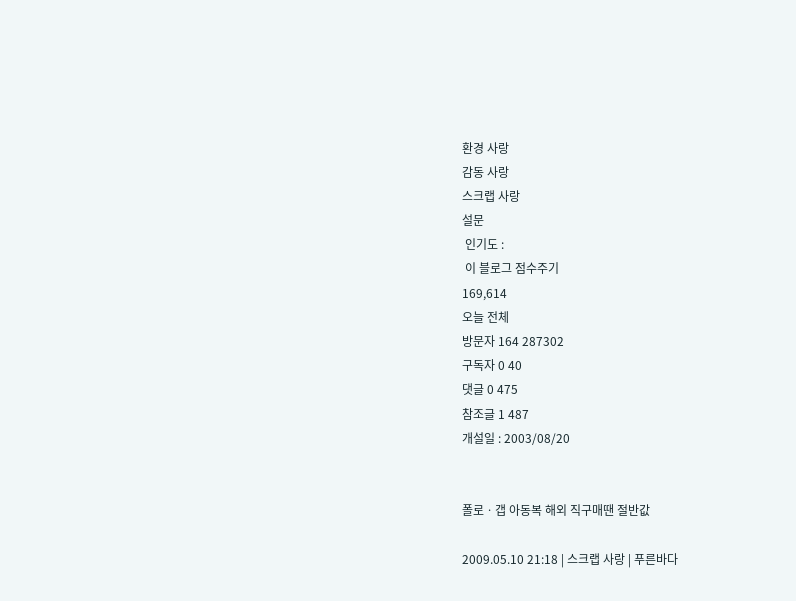환경 사랑
감동 사랑
스크랩 사랑
설문
 인기도 :
 이 블로그 점수주기
169,614
오늘 전체
방문자 164 287302
구독자 0 40
댓글 0 475
참조글 1 487
개설일 : 2003/08/20


폴로ㆍ갭 아동복 해외 직구매땐 절반값

2009.05.10 21:18 | 스크랩 사랑 | 푸른바다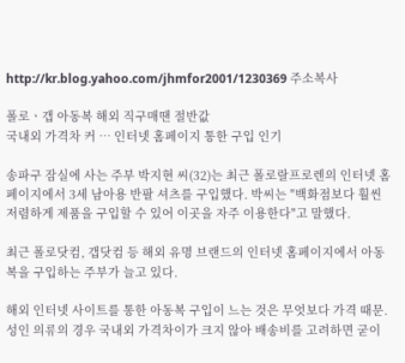http://kr.blog.yahoo.com/jhmfor2001/1230369 주소복사

폴로ㆍ갭 아동복 해외 직구매땐 절반값
국내외 가격차 커 … 인터넷 홈페이지 통한 구입 인기

송파구 잠실에 사는 주부 박지현 씨(32)는 최근 폴로랄프로렌의 인터넷 홈페이지에서 3세 남아용 반팔 셔츠를 구입했다. 박씨는 "백화점보다 훨씬 저렴하게 제품을 구입할 수 있어 이곳을 자주 이용한다"고 말했다.

최근 폴로닷컴, 갭닷컴 등 해외 유명 브랜드의 인터넷 홈페이지에서 아동복을 구입하는 주부가 늘고 있다.

해외 인터넷 사이트를 통한 아동복 구입이 느는 것은 무엇보다 가격 때문. 성인 의류의 경우 국내외 가격차이가 크지 않아 배송비를 고려하면 굳이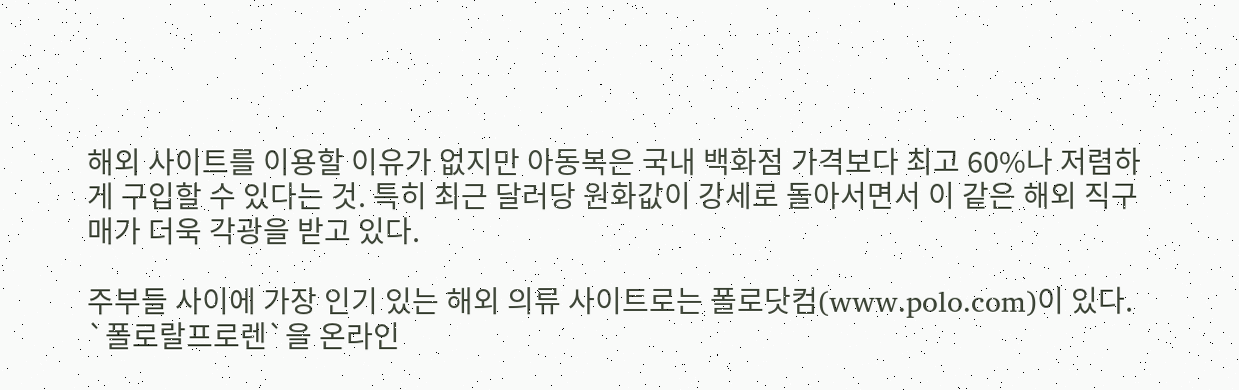해외 사이트를 이용할 이유가 없지만 아동복은 국내 백화점 가격보다 최고 60%나 저렴하게 구입할 수 있다는 것. 특히 최근 달러당 원화값이 강세로 돌아서면서 이 같은 해외 직구매가 더욱 각광을 받고 있다.

주부들 사이에 가장 인기 있는 해외 의류 사이트로는 폴로닷컴(www.polo.com)이 있다. `폴로랄프로렌`을 온라인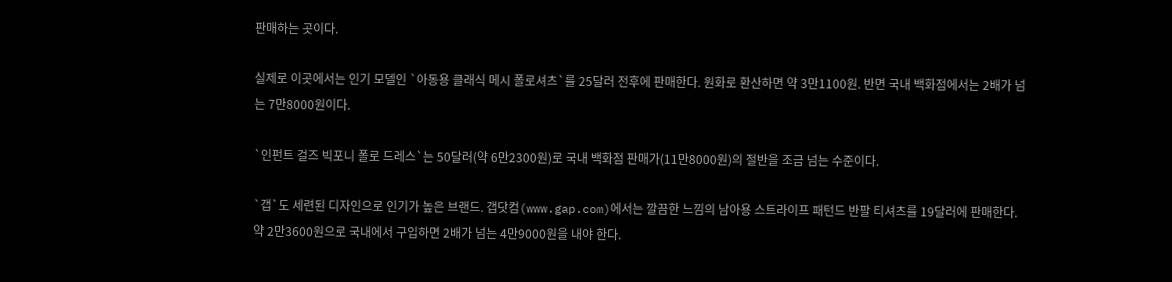판매하는 곳이다.

실제로 이곳에서는 인기 모델인 `아동용 클래식 메시 폴로셔츠`를 25달러 전후에 판매한다. 원화로 환산하면 약 3만1100원. 반면 국내 백화점에서는 2배가 넘는 7만8000원이다.

`인펀트 걸즈 빅포니 폴로 드레스`는 50달러(약 6만2300원)로 국내 백화점 판매가(11만8000원)의 절반을 조금 넘는 수준이다.

`갭`도 세련된 디자인으로 인기가 높은 브랜드. 갭닷컴(www.gap.com)에서는 깔끔한 느낌의 남아용 스트라이프 패턴드 반팔 티셔츠를 19달러에 판매한다. 약 2만3600원으로 국내에서 구입하면 2배가 넘는 4만9000원을 내야 한다.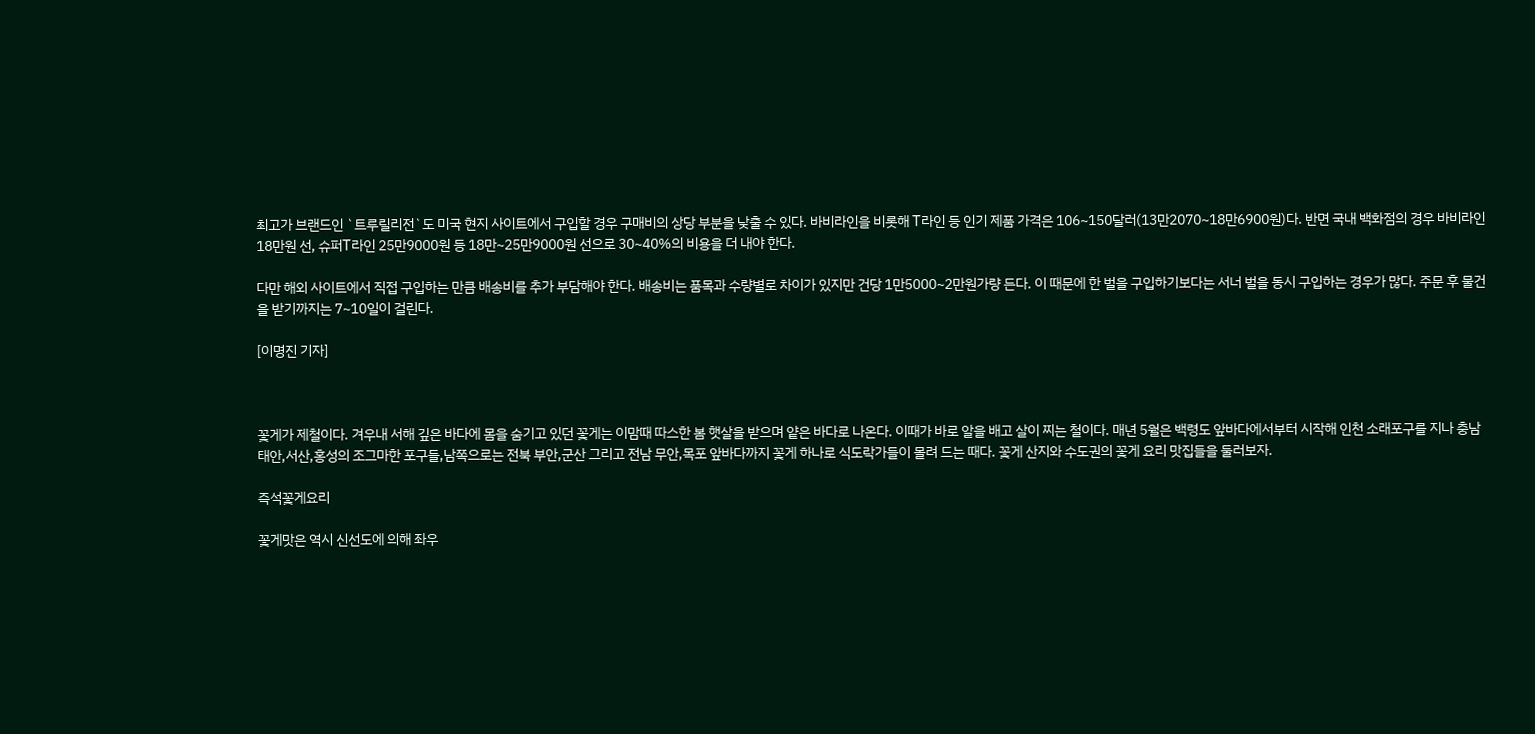최고가 브랜드인 `트루릴리전`도 미국 현지 사이트에서 구입할 경우 구매비의 상당 부분을 낮출 수 있다. 바비라인을 비롯해 T라인 등 인기 제품 가격은 106~150달러(13만2070~18만6900원)다. 반면 국내 백화점의 경우 바비라인 18만원 선, 슈퍼T라인 25만9000원 등 18만~25만9000원 선으로 30~40%의 비용을 더 내야 한다.

다만 해외 사이트에서 직접 구입하는 만큼 배송비를 추가 부담해야 한다. 배송비는 품목과 수량별로 차이가 있지만 건당 1만5000~2만원가량 든다. 이 때문에 한 벌을 구입하기보다는 서너 벌을 동시 구입하는 경우가 많다. 주문 후 물건을 받기까지는 7~10일이 걸린다.

[이명진 기자]



꽃게가 제철이다. 겨우내 서해 깊은 바다에 몸을 숨기고 있던 꽃게는 이맘때 따스한 봄 햇살을 받으며 얕은 바다로 나온다. 이때가 바로 알을 배고 살이 찌는 철이다. 매년 5월은 백령도 앞바다에서부터 시작해 인천 소래포구를 지나 충남 태안,서산,홍성의 조그마한 포구들,남쪽으로는 전북 부안,군산 그리고 전남 무안,목포 앞바다까지 꽃게 하나로 식도락가들이 몰려 드는 때다. 꽃게 산지와 수도권의 꽃게 요리 맛집들을 둘러보자.

즉석꽃게요리

꽃게맛은 역시 신선도에 의해 좌우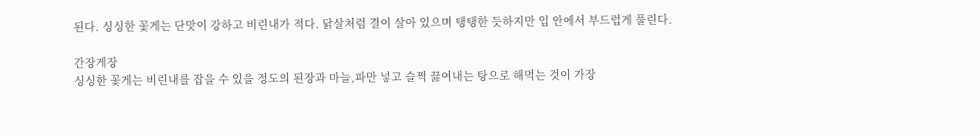된다. 싱싱한 꽃게는 단맛이 강하고 비린내가 적다. 닭살처럼 결이 살아 있으며 탱탱한 듯하지만 입 안에서 부드럽게 풀린다.

간장게장
싱싱한 꽃게는 비린내를 잡을 수 있을 정도의 된장과 마늘,파만 넣고 슬쩍 끓여내는 탕으로 해먹는 것이 가장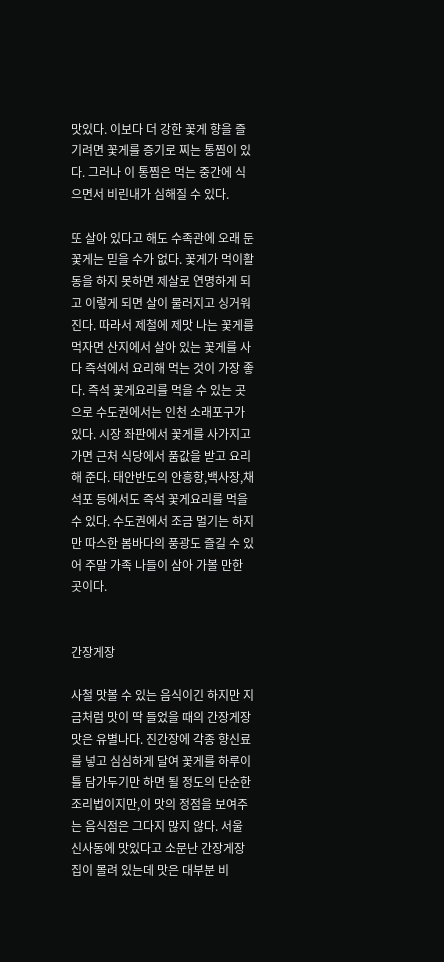맛있다. 이보다 더 강한 꽃게 향을 즐기려면 꽃게를 증기로 찌는 통찜이 있다. 그러나 이 통찜은 먹는 중간에 식으면서 비린내가 심해질 수 있다.

또 살아 있다고 해도 수족관에 오래 둔 꽃게는 믿을 수가 없다. 꽃게가 먹이활동을 하지 못하면 제살로 연명하게 되고 이렇게 되면 살이 물러지고 싱거워진다. 따라서 제철에 제맛 나는 꽃게를 먹자면 산지에서 살아 있는 꽃게를 사다 즉석에서 요리해 먹는 것이 가장 좋다. 즉석 꽃게요리를 먹을 수 있는 곳으로 수도권에서는 인천 소래포구가 있다. 시장 좌판에서 꽃게를 사가지고 가면 근처 식당에서 품값을 받고 요리해 준다. 태안반도의 안흥항,백사장,채석포 등에서도 즉석 꽃게요리를 먹을 수 있다. 수도권에서 조금 멀기는 하지만 따스한 봄바다의 풍광도 즐길 수 있어 주말 가족 나들이 삼아 가볼 만한 곳이다.


간장게장

사철 맛볼 수 있는 음식이긴 하지만 지금처럼 맛이 딱 들었을 때의 간장게장 맛은 유별나다. 진간장에 각종 향신료를 넣고 심심하게 달여 꽃게를 하루이틀 담가두기만 하면 될 정도의 단순한 조리법이지만,이 맛의 정점을 보여주는 음식점은 그다지 많지 않다. 서울 신사동에 맛있다고 소문난 간장게장집이 몰려 있는데 맛은 대부분 비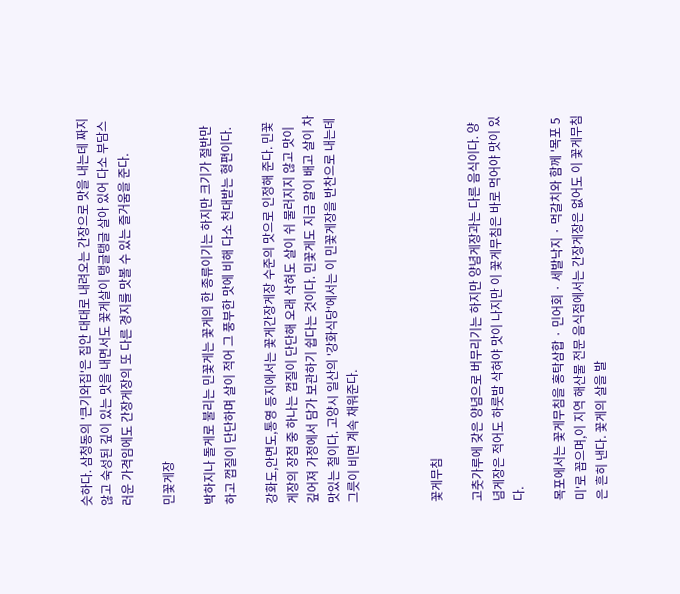슷하다. 삼청동의 '큰기와집'은 집안 대대로 내려오는 간장으로 맛을 내는데 짜지 않고 숙성된 깊이 있는 맛을 내면서도 꽃게살이 탱글탱글 살아 있어 다소 부담스러운 가격임에도 간장게장의 또 다른 경지를 맛볼 수 있는 즐거움을 준다.

민꽃게장

박하지나 돌게로 불리는 민꽃게는 꽃게의 한 종류이기는 하지만 크기가 절반만 하고 껍질이 단단하며 살이 적어 그 풍부한 맛에 비해 다소 천대받는 형편이다.

강화도,안면도,통영 등지에서는 꽃게간장게장 수준의 맛으로 인정해 준다. 민꽃게장의 장점 중 하나는 껍질이 단단해 오래 삭혀도 살이 쉬 물러지지 않고 맛이 깊어져 가정에서 담가 보관하기 쉽다는 것이다. 민꽃게도 지금 알이 배고 살이 차 맛있는 철이다. 고양시 일산의 '강화식당'에서는 이 민꽃게장을 반찬으로 내는데 그릇이 비면 계속 채워준다.



꽃게무침

고춧가루에 갖은 양념으로 버무리기는 하지만 양념게장과는 다른 음식이다. 양념게장은 적어도 하룻밤 삭혀야 맛이 나지만 이 꽃게무침은 바로 먹어야 맛이 있다.

목포에서는 꽃게무침을 홍탁삼합 · 민어회 · 세발낙지 · 먹갈치와 함께 '목포 5미'로 꼽으며,이 지역 해산물 전문 음식점에서는 간장게장은 없어도 이 꽃게무침은 흔히 낸다. 꽃게의 살을 발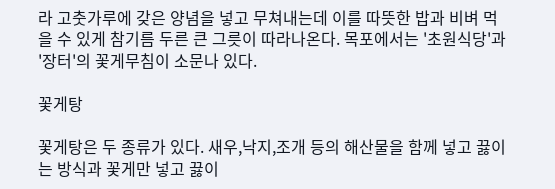라 고춧가루에 갖은 양념을 넣고 무쳐내는데 이를 따뜻한 밥과 비벼 먹을 수 있게 참기름 두른 큰 그릇이 따라나온다. 목포에서는 '초원식당'과 '장터'의 꽃게무침이 소문나 있다.

꽃게탕

꽃게탕은 두 종류가 있다. 새우,낙지,조개 등의 해산물을 함께 넣고 끓이는 방식과 꽃게만 넣고 끓이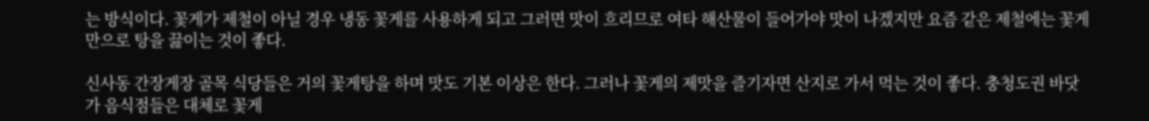는 방식이다. 꽃게가 제철이 아닐 경우 냉동 꽃게를 사용하게 되고 그러면 맛이 흐리므로 여타 해산물이 들어가야 맛이 나겠지만 요즘 같은 제철에는 꽃게만으로 탕을 끓이는 것이 좋다.

신사동 간장게장 골목 식당들은 거의 꽃게탕을 하며 맛도 기본 이상은 한다. 그러나 꽃게의 제맛을 즐기자면 산지로 가서 먹는 것이 좋다. 충청도권 바닷가 음식점들은 대체로 꽃게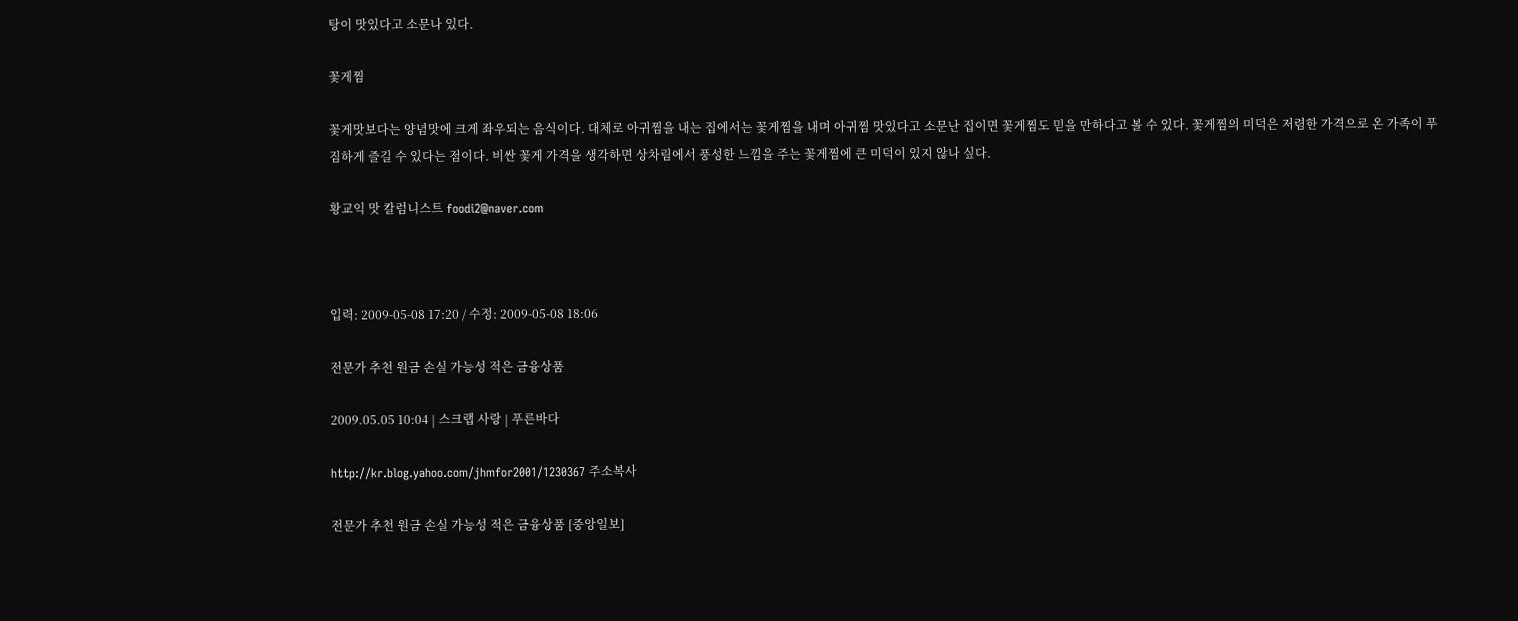탕이 맛있다고 소문나 있다.

꽃게찜

꽃게맛보다는 양념맛에 크게 좌우되는 음식이다. 대체로 아귀찜을 내는 집에서는 꽃게찜을 내며 아귀찜 맛있다고 소문난 집이면 꽃게찜도 믿을 만하다고 볼 수 있다. 꽃게찜의 미덕은 저렴한 가격으로 온 가족이 푸짐하게 즐길 수 있다는 점이다. 비싼 꽃게 가격을 생각하면 상차림에서 풍성한 느낌을 주는 꽃게찜에 큰 미덕이 있지 않나 싶다.

황교익 맛 칼럼니스트 foodi2@naver.com



입력: 2009-05-08 17:20 / 수정: 2009-05-08 18:06

전문가 추천 원금 손실 가능성 적은 금융상품

2009.05.05 10:04 | 스크랩 사랑 | 푸른바다

http://kr.blog.yahoo.com/jhmfor2001/1230367 주소복사

전문가 추천 원금 손실 가능성 적은 금융상품 [중앙일보]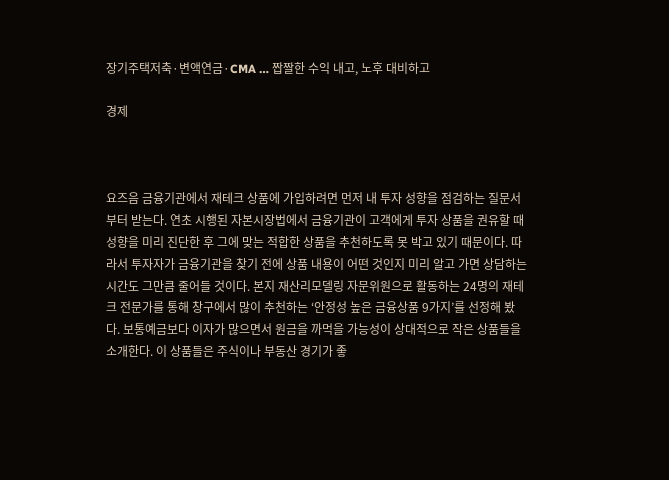장기주택저축·변액연금·CMA … 짭짤한 수익 내고, 노후 대비하고

경제



요즈음 금융기관에서 재테크 상품에 가입하려면 먼저 내 투자 성향을 점검하는 질문서부터 받는다. 연초 시행된 자본시장법에서 금융기관이 고객에게 투자 상품을 권유할 때 성향을 미리 진단한 후 그에 맞는 적합한 상품을 추천하도록 못 박고 있기 때문이다. 따라서 투자자가 금융기관을 찾기 전에 상품 내용이 어떤 것인지 미리 알고 가면 상담하는 시간도 그만큼 줄어들 것이다. 본지 재산리모델링 자문위원으로 활동하는 24명의 재테크 전문가를 통해 창구에서 많이 추천하는 ‘안정성 높은 금융상품 9가지’를 선정해 봤다. 보통예금보다 이자가 많으면서 원금을 까먹을 가능성이 상대적으로 작은 상품들을 소개한다. 이 상품들은 주식이나 부동산 경기가 좋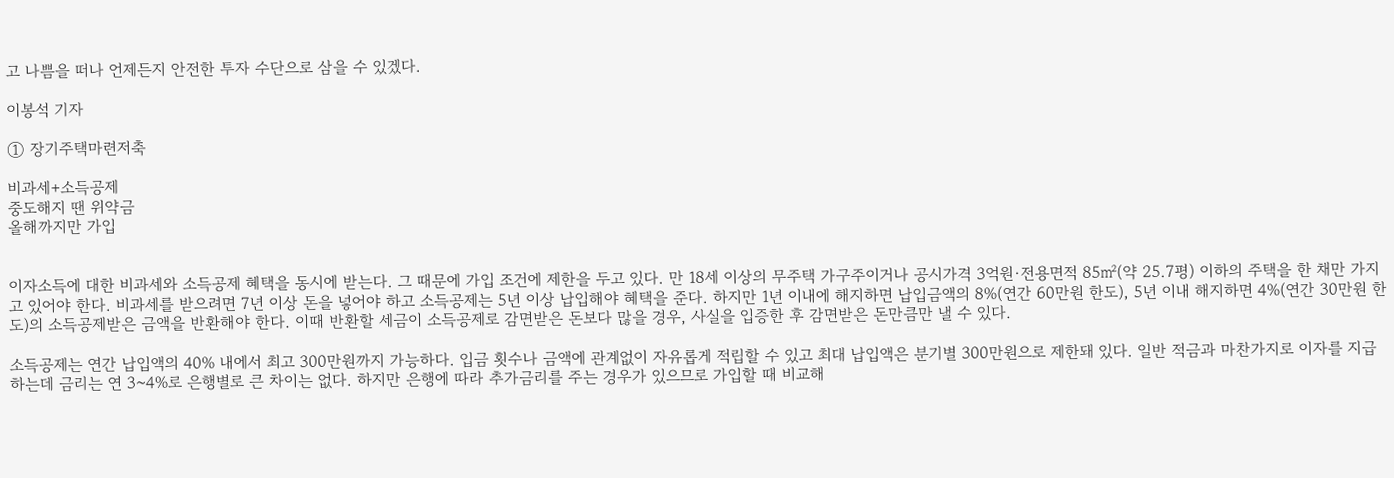고 나쁨을 떠나 언제든지 안전한 투자 수단으로 삼을 수 있겠다.

이봉석 기자

① 장기주택마련저축

비과세+소득공제
중도해지 땐 위약금
올해까지만 가입


이자소득에 대한 비과세와 소득공제 혜택을 동시에 받는다. 그 때문에 가입 조건에 제한을 두고 있다. 만 18세 이상의 무주택 가구주이거나 공시가격 3억원·전용면적 85㎡(약 25.7평) 이하의 주택을 한 채만 가지고 있어야 한다. 비과세를 받으려면 7년 이상 돈을 넣어야 하고 소득공제는 5년 이상 납입해야 혜택을 준다. 하지만 1년 이내에 해지하면 납입금액의 8%(연간 60만원 한도), 5년 이내 해지하면 4%(연간 30만원 한도)의 소득공제받은 금액을 반환해야 한다. 이때 반환할 세금이 소득공제로 감면받은 돈보다 많을 경우, 사실을 입증한 후 감면받은 돈만큼만 낼 수 있다.

소득공제는 연간 납입액의 40% 내에서 최고 300만원까지 가능하다. 입금 횟수나 금액에 관계없이 자유롭게 적립할 수 있고 최대 납입액은 분기별 300만원으로 제한돼 있다. 일반 적금과 마찬가지로 이자를 지급하는데 금리는 연 3~4%로 은행별로 큰 차이는 없다. 하지만 은행에 따라 추가금리를 주는 경우가 있으므로 가입할 때 비교해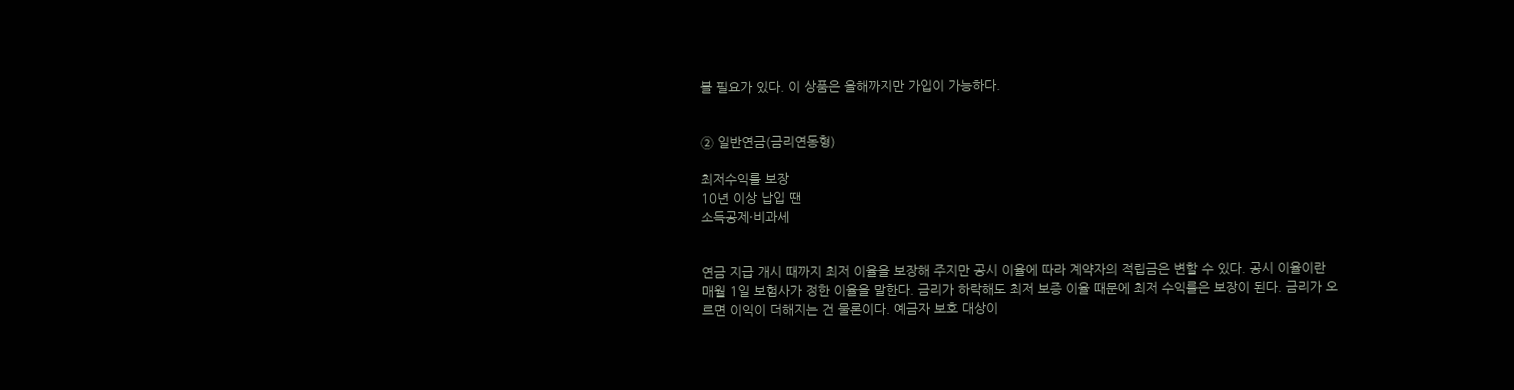볼 필요가 있다. 이 상품은 올해까지만 가입이 가능하다.


② 일반연금(금리연동형)

최저수익률 보장
10년 이상 납입 땐
소득공제·비과세


연금 지급 개시 때까지 최저 이율을 보장해 주지만 공시 이율에 따라 계약자의 적립금은 변할 수 있다. 공시 이율이란 매월 1일 보험사가 정한 이율을 말한다. 금리가 하락해도 최저 보증 이율 때문에 최저 수익률은 보장이 된다. 금리가 오르면 이익이 더해지는 건 물론이다. 예금자 보호 대상이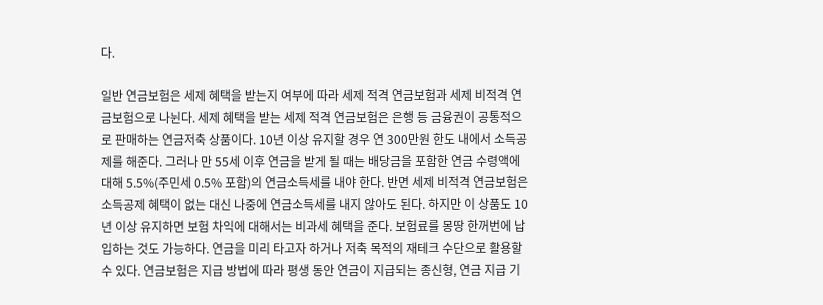다.

일반 연금보험은 세제 혜택을 받는지 여부에 따라 세제 적격 연금보험과 세제 비적격 연금보험으로 나뉜다. 세제 혜택을 받는 세제 적격 연금보험은 은행 등 금융권이 공통적으로 판매하는 연금저축 상품이다. 10년 이상 유지할 경우 연 300만원 한도 내에서 소득공제를 해준다. 그러나 만 55세 이후 연금을 받게 될 때는 배당금을 포함한 연금 수령액에 대해 5.5%(주민세 0.5% 포함)의 연금소득세를 내야 한다. 반면 세제 비적격 연금보험은 소득공제 혜택이 없는 대신 나중에 연금소득세를 내지 않아도 된다. 하지만 이 상품도 10년 이상 유지하면 보험 차익에 대해서는 비과세 혜택을 준다. 보험료를 몽땅 한꺼번에 납입하는 것도 가능하다. 연금을 미리 타고자 하거나 저축 목적의 재테크 수단으로 활용할 수 있다. 연금보험은 지급 방법에 따라 평생 동안 연금이 지급되는 종신형, 연금 지급 기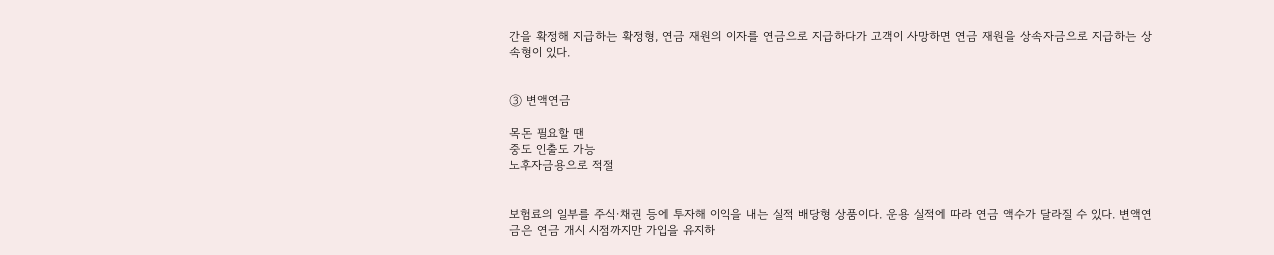간을 확정해 지급하는 확정형, 연금 재원의 이자를 연금으로 지급하다가 고객이 사망하면 연금 재원을 상속자금으로 지급하는 상속형이 있다.


③ 변액연금

목돈 필요할 땐
중도 인출도 가능
노후자금용으로 적절


보험료의 일부를 주식·채권 등에 투자해 이익을 내는 실적 배당형 상품이다. 운용 실적에 따라 연금 액수가 달라질 수 있다. 변액연금은 연금 개시 시점까지만 가입을 유지하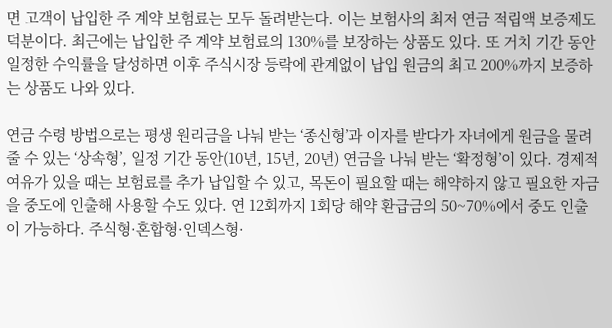면 고객이 납입한 주 계약 보험료는 모두 돌려받는다. 이는 보험사의 최저 연금 적립액 보증제도 덕분이다. 최근에는 납입한 주 계약 보험료의 130%를 보장하는 상품도 있다. 또 거치 기간 동안 일정한 수익률을 달성하면 이후 주식시장 등락에 관계없이 납입 원금의 최고 200%까지 보증하는 상품도 나와 있다.

연금 수령 방법으로는 평생 원리금을 나눠 받는 ‘종신형’과 이자를 받다가 자녀에게 원금을 물려줄 수 있는 ‘상속형’, 일정 기간 동안(10년, 15년, 20년) 연금을 나눠 받는 ‘확정형’이 있다. 경제적 여유가 있을 때는 보험료를 추가 납입할 수 있고, 목돈이 필요할 때는 해약하지 않고 필요한 자금을 중도에 인출해 사용할 수도 있다. 연 12회까지 1회당 해약 환급금의 50~70%에서 중도 인출이 가능하다. 주식형·혼합형·인덱스형·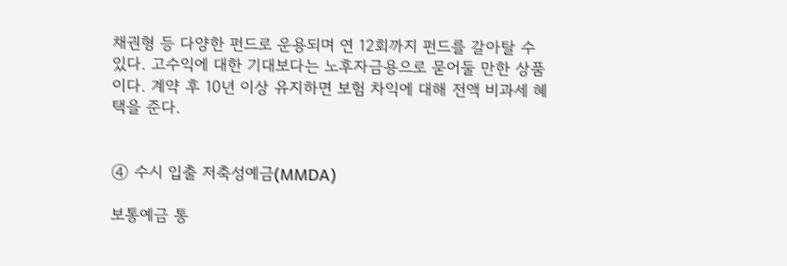채권형 등 다양한 펀드로 운용되며 연 12회까지 펀드를 갈아탈 수 있다. 고수익에 대한 기대보다는 노후자금용으로 묻어둘 만한 상품이다. 계약 후 10년 이상 유지하면 보험 차익에 대해 전액 비과세 혜택을 준다.


④ 수시 입출 저축성예금(MMDA)

보통예금 통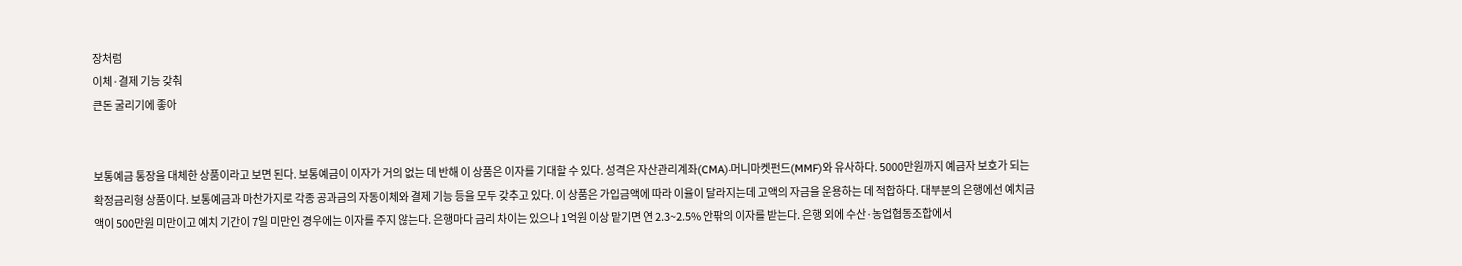장처럼
이체·결제 기능 갖춰
큰돈 굴리기에 좋아


보통예금 통장을 대체한 상품이라고 보면 된다. 보통예금이 이자가 거의 없는 데 반해 이 상품은 이자를 기대할 수 있다. 성격은 자산관리계좌(CMA)·머니마켓펀드(MMF)와 유사하다. 5000만원까지 예금자 보호가 되는 확정금리형 상품이다. 보통예금과 마찬가지로 각종 공과금의 자동이체와 결제 기능 등을 모두 갖추고 있다. 이 상품은 가입금액에 따라 이율이 달라지는데 고액의 자금을 운용하는 데 적합하다. 대부분의 은행에선 예치금액이 500만원 미만이고 예치 기간이 7일 미만인 경우에는 이자를 주지 않는다. 은행마다 금리 차이는 있으나 1억원 이상 맡기면 연 2.3~2.5% 안팎의 이자를 받는다. 은행 외에 수산·농업협동조합에서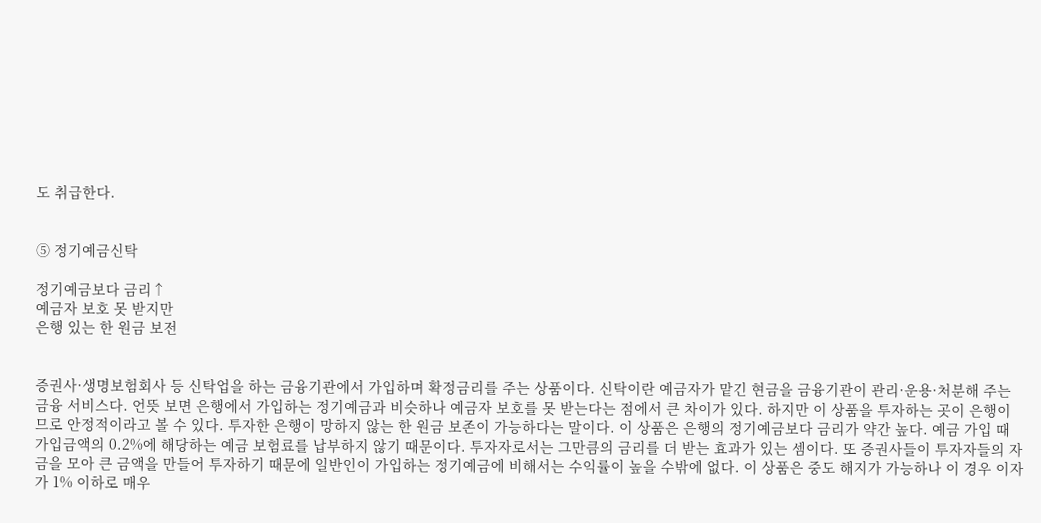도 취급한다.


⑤ 정기예금신탁

정기예금보다 금리↑
예금자 보호 못 받지만
은행 있는 한 원금 보전


증권사·생명보험회사 등 신탁업을 하는 금융기관에서 가입하며 확정금리를 주는 상품이다. 신탁이란 예금자가 맡긴 현금을 금융기관이 관리·운용·처분해 주는 금융 서비스다. 언뜻 보면 은행에서 가입하는 정기예금과 비슷하나 예금자 보호를 못 받는다는 점에서 큰 차이가 있다. 하지만 이 상품을 투자하는 곳이 은행이므로 안정적이라고 볼 수 있다. 투자한 은행이 망하지 않는 한 원금 보존이 가능하다는 말이다. 이 상품은 은행의 정기예금보다 금리가 약간 높다. 예금 가입 때 가입금액의 0.2%에 해당하는 예금 보험료를 납부하지 않기 때문이다. 투자자로서는 그만큼의 금리를 더 받는 효과가 있는 셈이다. 또 증권사들이 투자자들의 자금을 모아 큰 금액을 만들어 투자하기 때문에 일반인이 가입하는 정기예금에 비해서는 수익률이 높을 수밖에 없다. 이 상품은 중도 해지가 가능하나 이 경우 이자가 1% 이하로 매우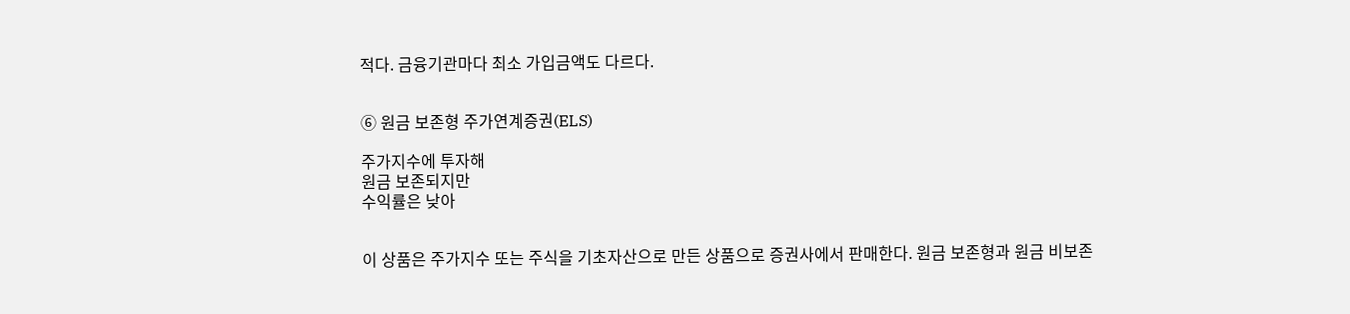적다. 금융기관마다 최소 가입금액도 다르다.


⑥ 원금 보존형 주가연계증권(ELS)

주가지수에 투자해
원금 보존되지만
수익률은 낮아


이 상품은 주가지수 또는 주식을 기초자산으로 만든 상품으로 증권사에서 판매한다. 원금 보존형과 원금 비보존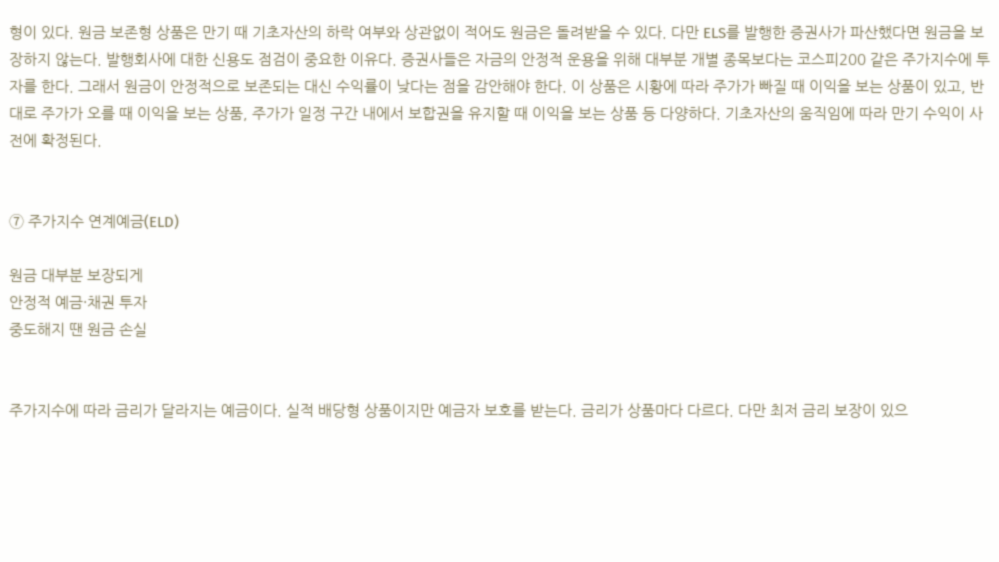형이 있다. 원금 보존형 상품은 만기 때 기초자산의 하락 여부와 상관없이 적어도 원금은 돌려받을 수 있다. 다만 ELS를 발행한 증권사가 파산했다면 원금을 보장하지 않는다. 발행회사에 대한 신용도 점검이 중요한 이유다. 증권사들은 자금의 안정적 운용을 위해 대부분 개별 종목보다는 코스피200 같은 주가지수에 투자를 한다. 그래서 원금이 안정적으로 보존되는 대신 수익률이 낮다는 점을 감안해야 한다. 이 상품은 시황에 따라 주가가 빠질 때 이익을 보는 상품이 있고, 반대로 주가가 오를 때 이익을 보는 상품, 주가가 일정 구간 내에서 보합권을 유지할 때 이익을 보는 상품 등 다양하다. 기초자산의 움직임에 따라 만기 수익이 사전에 확정된다.


⑦ 주가지수 연계예금(ELD)

원금 대부분 보장되게
안정적 예금·채권 투자
중도해지 땐 원금 손실


주가지수에 따라 금리가 달라지는 예금이다. 실적 배당형 상품이지만 예금자 보호를 받는다. 금리가 상품마다 다르다. 다만 최저 금리 보장이 있으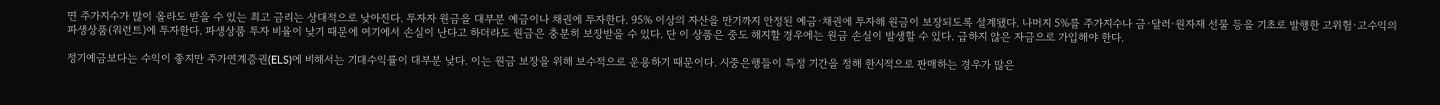면 주가지수가 많이 올라도 받을 수 있는 최고 금리는 상대적으로 낮아진다. 투자자 원금을 대부분 예금이나 채권에 투자한다. 95% 이상의 자산을 만기까지 안정된 예금·채권에 투자해 원금이 보장되도록 설계됐다. 나머지 5%를 주가지수나 금·달러·원자재 선물 등을 기초로 발행한 고위험·고수익의 파생상품(워런트)에 투자한다. 파생상품 투자 비율이 낮기 때문에 여기에서 손실이 난다고 하더라도 원금은 충분히 보장받을 수 있다. 단 이 상품은 중도 해지할 경우에는 원금 손실이 발생할 수 있다. 급하지 않은 자금으로 가입해야 한다.

정기예금보다는 수익이 좋지만 주가연계증권(ELS)에 비해서는 기대수익률이 대부분 낮다. 이는 원금 보장을 위해 보수적으로 운용하기 때문이다. 시중은행들이 특정 기간을 정해 한시적으로 판매하는 경우가 많은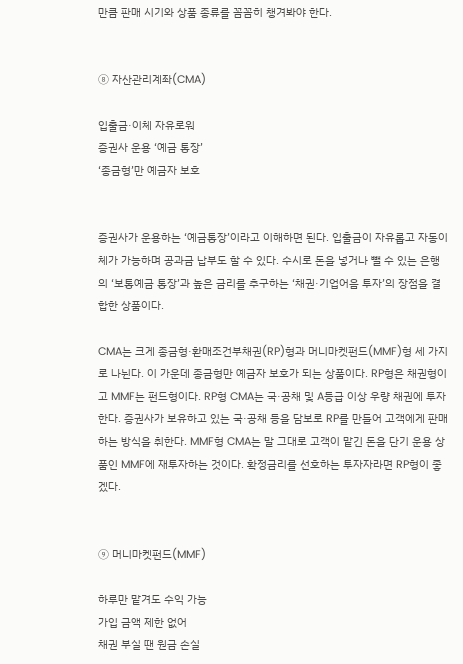만큼 판매 시기와 상품 종류를 꼼꼼히 챙겨봐야 한다.


⑧ 자산관리계좌(CMA)

입출금·이체 자유로워
증권사 운용 ‘예금 통장’
‘종금형’만 예금자 보호


증권사가 운용하는 ‘예금통장’이라고 이해하면 된다. 입출금이 자유롭고 자동이체가 가능하며 공과금 납부도 할 수 있다. 수시로 돈을 넣거나 뺄 수 있는 은행의 ‘보통예금 통장’과 높은 금리를 추구하는 ‘채권·기업어음 투자’의 장점을 결합한 상품이다.

CMA는 크게 종금형·환매조건부채권(RP)형과 머니마켓펀드(MMF)형 세 가지로 나뉜다. 이 가운데 종금형만 예금자 보호가 되는 상품이다. RP형은 채권형이고 MMF는 펀드형이다. RP형 CMA는 국·공채 및 A등급 이상 우량 채권에 투자한다. 증권사가 보유하고 있는 국·공채 등을 담보로 RP를 만들어 고객에게 판매하는 방식을 취한다. MMF형 CMA는 말 그대로 고객이 맡긴 돈을 단기 운용 상품인 MMF에 재투자하는 것이다. 확정금리를 선호하는 투자자라면 RP형이 좋겠다.


⑨ 머니마켓펀드(MMF)

하루만 맡겨도 수익 가능
가입 금액 제한 없어
채권 부실 땐 원금 손실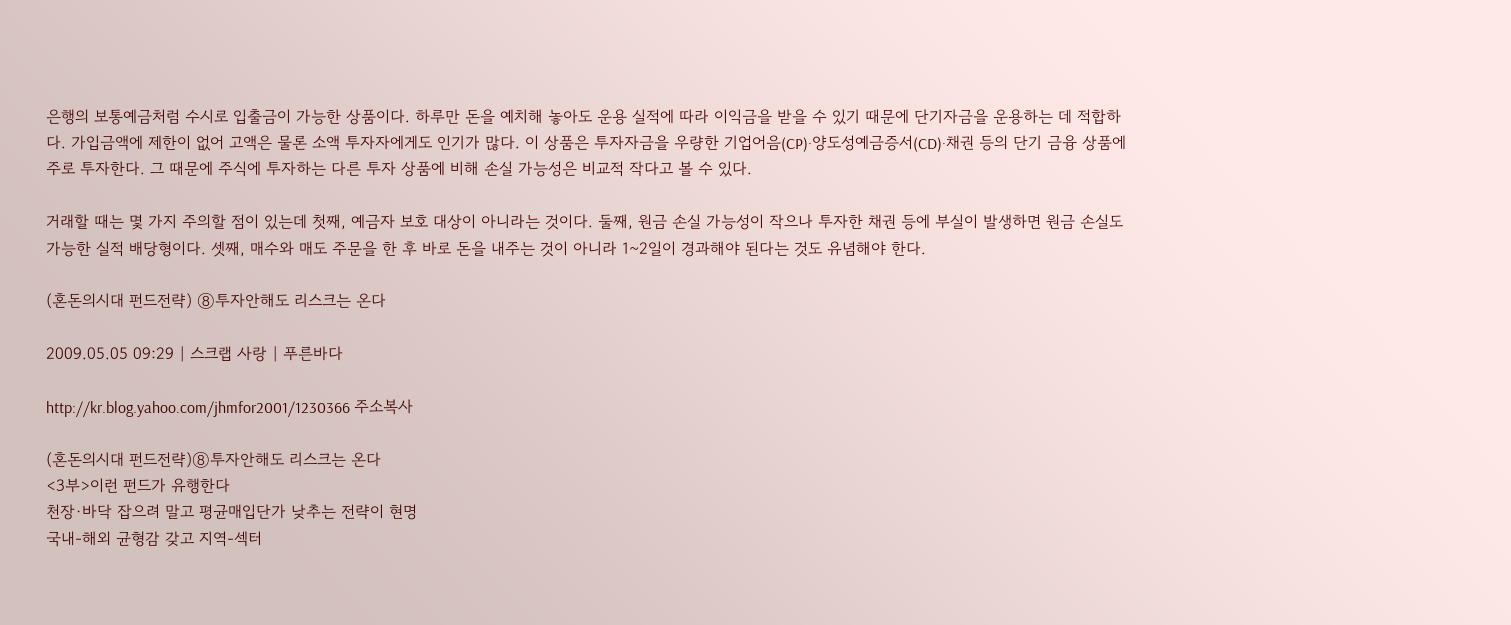은행의 보통예금처럼 수시로 입출금이 가능한 상품이다. 하루만 돈을 예치해 놓아도 운용 실적에 따라 이익금을 받을 수 있기 때문에 단기자금을 운용하는 데 적합하다. 가입금액에 제한이 없어 고액은 물론 소액 투자자에게도 인기가 많다. 이 상품은 투자자금을 우량한 기업어음(CP)·양도성예금증서(CD)·채권 등의 단기 금융 상품에 주로 투자한다. 그 때문에 주식에 투자하는 다른 투자 상품에 비해 손실 가능성은 비교적 작다고 볼 수 있다.

거래할 때는 몇 가지 주의할 점이 있는데 첫째, 예금자 보호 대상이 아니라는 것이다. 둘째, 원금 손실 가능성이 작으나 투자한 채권 등에 부실이 발생하면 원금 손실도 가능한 실적 배당형이다. 셋째, 매수와 매도 주문을 한 후 바로 돈을 내주는 것이 아니라 1~2일이 경과해야 된다는 것도 유념해야 한다.

(혼돈의시대 펀드전략) ⑧투자안해도 리스크는 온다

2009.05.05 09:29 | 스크랩 사랑 | 푸른바다

http://kr.blog.yahoo.com/jhmfor2001/1230366 주소복사

(혼돈의시대 펀드전략)⑧투자안해도 리스크는 온다
<3부>이런 펀드가 유행한다
천장·바닥 잡으려 말고 평균매입단가 낮추는 전략이 현명
국내-해외 균형감 갖고 지역-섹터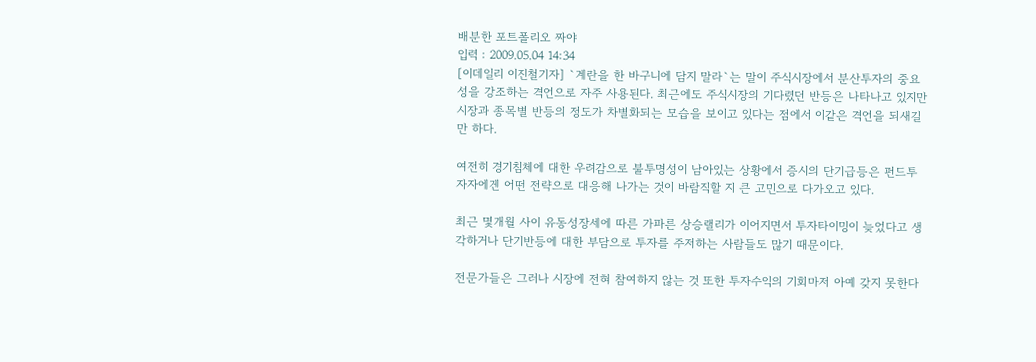배분한 포트폴리오 짜야
입력 : 2009.05.04 14:34
[이데일리 이진철기자] `계란을 한 바구니에 담지 말라`는 말이 주식시장에서 분산투자의 중요성을 강조하는 격언으로 자주 사용된다. 최근에도 주식시장의 기다렸던 반등은 나타나고 있지만 시장과 종목별 반등의 정도가 차별화되는 모습을 보이고 있다는 점에서 이같은 격언을 되새길 만 하다.

여전히 경기침체에 대한 우려감으로 불투명성이 남아있는 상황에서 증시의 단기급등은 펀드투자자에겐 어떤 전략으로 대응해 나가는 것이 바람직할 지 큰 고민으로 다가오고 있다.

최근 몇개월 사이 유동성장세에 따른 가파른 상승랠리가 이어지면서 투자타이밍이 늦었다고 생각하거나 단기반등에 대한 부담으로 투자를 주저하는 사람들도 많기 때문이다.

전문가들은 그러나 시장에 전혀 참여하지 않는 것 또한 투자수익의 기회마저 아예 갖지 못한다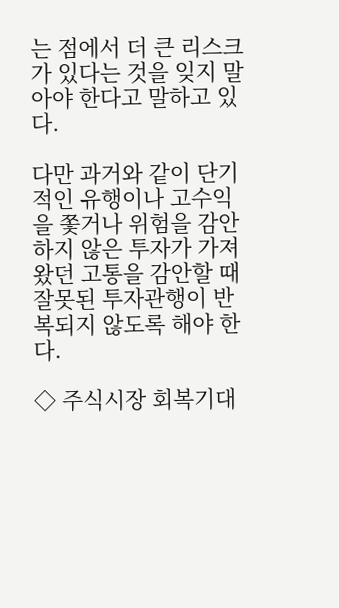는 점에서 더 큰 리스크가 있다는 것을 잊지 말아야 한다고 말하고 있다.

다만 과거와 같이 단기적인 유행이나 고수익을 쫓거나 위험을 감안하지 않은 투자가 가져왔던 고통을 감안할 때 잘못된 투자관행이 반복되지 않도록 해야 한다.

◇ 주식시장 회복기대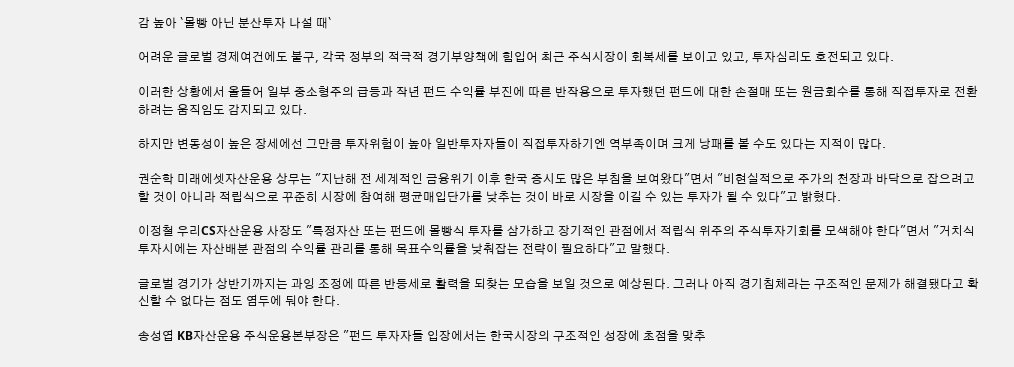감 높아 `몰빵 아닌 분산투자 나설 때`

어려운 글로벌 경제여건에도 불구, 각국 정부의 적극적 경기부양책에 힘입어 최근 주식시장이 회복세를 보이고 있고, 투자심리도 호전되고 있다.

이러한 상황에서 올들어 일부 중소형주의 급등과 작년 펀드 수익률 부진에 따른 반작용으로 투자했던 펀드에 대한 손절매 또는 원금회수를 통해 직접투자로 전환하려는 움직임도 감지되고 있다.

하지만 변동성이 높은 장세에선 그만큼 투자위험이 높아 일반투자자들이 직접투자하기엔 역부족이며 크게 낭패를 볼 수도 있다는 지적이 많다.

권순학 미래에셋자산운용 상무는 "지난해 전 세계적인 금융위기 이후 한국 증시도 많은 부침을 보여왔다"면서 "비현실적으로 주가의 천장과 바닥으로 잡으려고 할 것이 아니라 적립식으로 꾸준히 시장에 참여해 평균매입단가를 낮추는 것이 바로 시장을 이길 수 있는 투자가 될 수 있다"고 밝혔다.

이정철 우리CS자산운용 사장도 "특정자산 또는 펀드에 몰빵식 투자를 삼가하고 장기적인 관점에서 적립식 위주의 주식투자기회를 모색해야 한다"면서 "거치식 투자시에는 자산배분 관점의 수익률 관리를 통해 목표수익률을 낮춰잡는 전략이 필요하다"고 말했다.

글로벌 경기가 상반기까지는 과잉 조정에 따른 반등세로 활력을 되찾는 모습을 보일 것으로 예상된다. 그러나 아직 경기침체라는 구조적인 문제가 해결됐다고 확신할 수 없다는 점도 염두에 둬야 한다.

송성엽 KB자산운용 주식운용본부장은 "펀드 투자자들 입장에서는 한국시장의 구조적인 성장에 초점을 맞추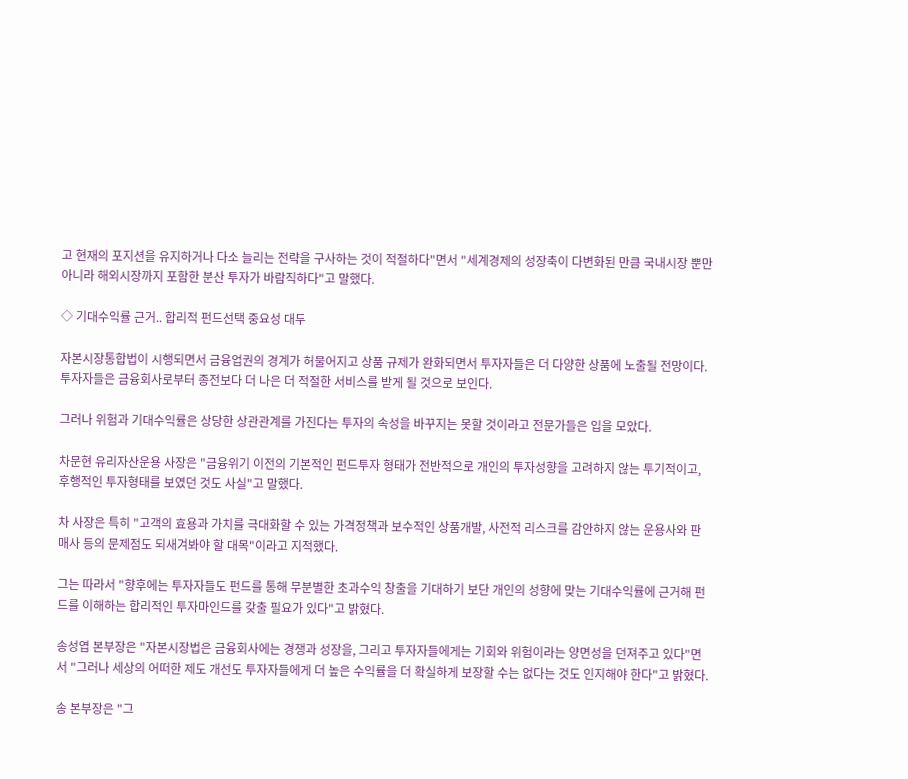고 현재의 포지션을 유지하거나 다소 늘리는 전략을 구사하는 것이 적절하다"면서 "세계경제의 성장축이 다변화된 만큼 국내시장 뿐만 아니라 해외시장까지 포함한 분산 투자가 바람직하다"고 말했다.

◇ 기대수익률 근거.. 합리적 펀드선택 중요성 대두

자본시장통합법이 시행되면서 금융업권의 경계가 허물어지고 상품 규제가 완화되면서 투자자들은 더 다양한 상품에 노출될 전망이다. 투자자들은 금융회사로부터 종전보다 더 나은 더 적절한 서비스를 받게 될 것으로 보인다.

그러나 위험과 기대수익률은 상당한 상관관계를 가진다는 투자의 속성을 바꾸지는 못할 것이라고 전문가들은 입을 모았다.

차문현 유리자산운용 사장은 "금융위기 이전의 기본적인 펀드투자 형태가 전반적으로 개인의 투자성향을 고려하지 않는 투기적이고, 후행적인 투자형태를 보였던 것도 사실"고 말했다.

차 사장은 특히 "고객의 효용과 가치를 극대화할 수 있는 가격정책과 보수적인 상품개발, 사전적 리스크를 감안하지 않는 운용사와 판매사 등의 문제점도 되새겨봐야 할 대목"이라고 지적했다.

그는 따라서 "향후에는 투자자들도 펀드를 통해 무분별한 초과수익 창출을 기대하기 보단 개인의 성향에 맞는 기대수익률에 근거해 펀드를 이해하는 합리적인 투자마인드를 갖출 필요가 있다"고 밝혔다.

송성엽 본부장은 "자본시장법은 금융회사에는 경쟁과 성장을, 그리고 투자자들에게는 기회와 위험이라는 양면성을 던져주고 있다"면서 "그러나 세상의 어떠한 제도 개선도 투자자들에게 더 높은 수익률을 더 확실하게 보장할 수는 없다는 것도 인지해야 한다"고 밝혔다.

송 본부장은 "그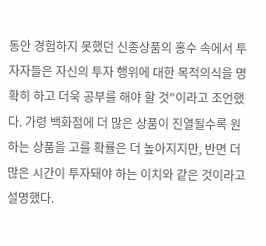동안 경험하지 못했던 신종상품의 홍수 속에서 투자자들은 자신의 투자 행위에 대한 목적의식을 명확히 하고 더욱 공부를 해야 할 것"이라고 조언했다. 가령 백화점에 더 많은 상품이 진열될수록 원하는 상품을 고를 확률은 더 높아지지만, 반면 더 많은 시간이 투자돼야 하는 이치와 같은 것이라고 설명했다.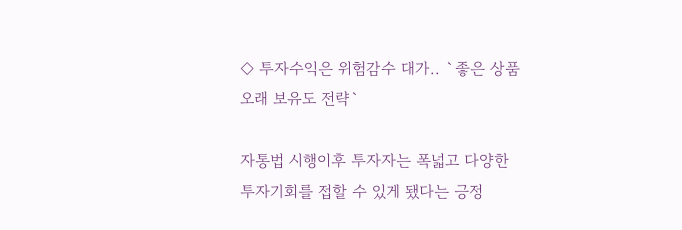◇ 투자수익은 위험감수 대가.. `좋은 상품 오래 보유도 전략`

자통법 시행이후 투자자는 폭넓고 다양한 투자기회를 접할 수 있게 됐다는 긍정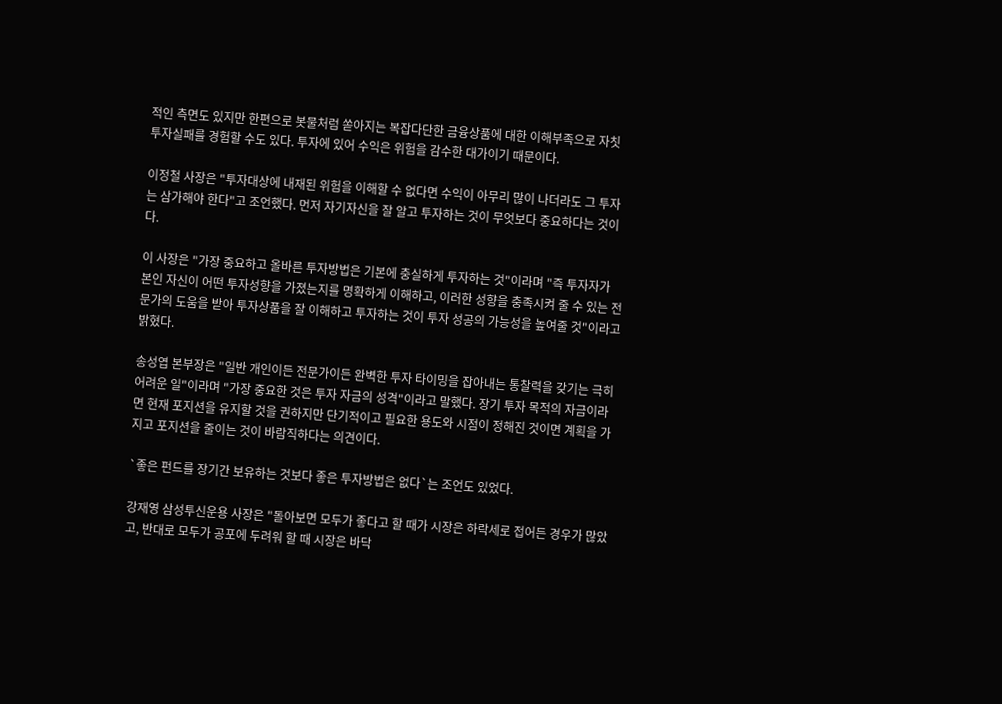적인 측면도 있지만 한편으로 봇물처럼 쏟아지는 복잡다단한 금융상품에 대한 이해부족으로 자칫 투자실패를 경험할 수도 있다. 투자에 있어 수익은 위험을 감수한 대가이기 때문이다.

이정철 사장은 "투자대상에 내재된 위험을 이해할 수 없다면 수익이 아무리 많이 나더라도 그 투자는 삼가해야 한다"고 조언했다. 먼저 자기자신을 잘 알고 투자하는 것이 무엇보다 중요하다는 것이다.

이 사장은 "가장 중요하고 올바른 투자방법은 기본에 충실하게 투자하는 것"이라며 "즉 투자자가 본인 자신이 어떤 투자성향을 가졌는지를 명확하게 이해하고, 이러한 성향을 충족시켜 줄 수 있는 전문가의 도움을 받아 투자상품을 잘 이해하고 투자하는 것이 투자 성공의 가능성을 높여줄 것"이라고 밝혔다.

송성엽 본부장은 "일반 개인이든 전문가이든 완벽한 투자 타이밍을 잡아내는 통찰력을 갖기는 극히 어려운 일"이라며 "가장 중요한 것은 투자 자금의 성격"이라고 말했다. 장기 투자 목적의 자금이라면 현재 포지션을 유지할 것을 권하지만 단기적이고 필요한 용도와 시점이 정해진 것이면 계획을 가지고 포지션을 줄이는 것이 바람직하다는 의견이다.

`좋은 펀드를 장기간 보유하는 것보다 좋은 투자방법은 없다`는 조언도 있었다.

강재영 삼성투신운용 사장은 "돌아보면 모두가 좋다고 할 때가 시장은 하락세로 접어든 경우가 많았고, 반대로 모두가 공포에 두려워 할 때 시장은 바닥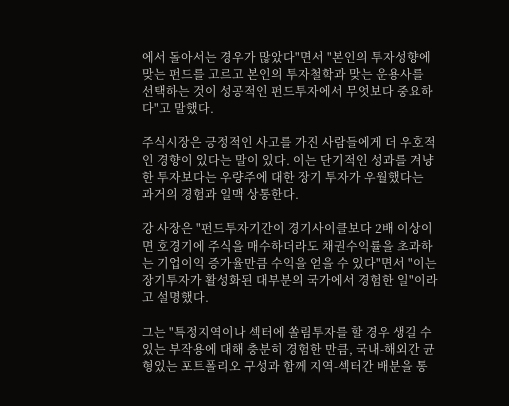에서 돌아서는 경우가 많았다"면서 "본인의 투자성향에 맞는 펀드를 고르고 본인의 투자철학과 맞는 운용사를 선택하는 것이 성공적인 펀드투자에서 무엇보다 중요하다"고 말했다.

주식시장은 긍정적인 사고를 가진 사람들에게 더 우호적인 경향이 있다는 말이 있다. 이는 단기적인 성과를 겨냥한 투자보다는 우량주에 대한 장기 투자가 우월했다는 과거의 경험과 일맥 상통한다.

강 사장은 "펀드투자기간이 경기사이클보다 2배 이상이면 호경기에 주식을 매수하더라도 채권수익률을 초과하는 기업이익 증가율만큼 수익을 얻을 수 있다"면서 "이는 장기투자가 활성화된 대부분의 국가에서 경험한 일"이라고 설명했다.

그는 "특정지역이나 섹터에 쏠림투자를 할 경우 생길 수 있는 부작용에 대해 충분히 경험한 만큼, 국내-해외간 균형있는 포트폴리오 구성과 함께 지역-섹터간 배분을 통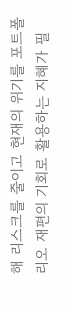해 리스크를 줄이고 현재의 위기를 포트폴리오 재편의 기회로 활용하는 지혜가 필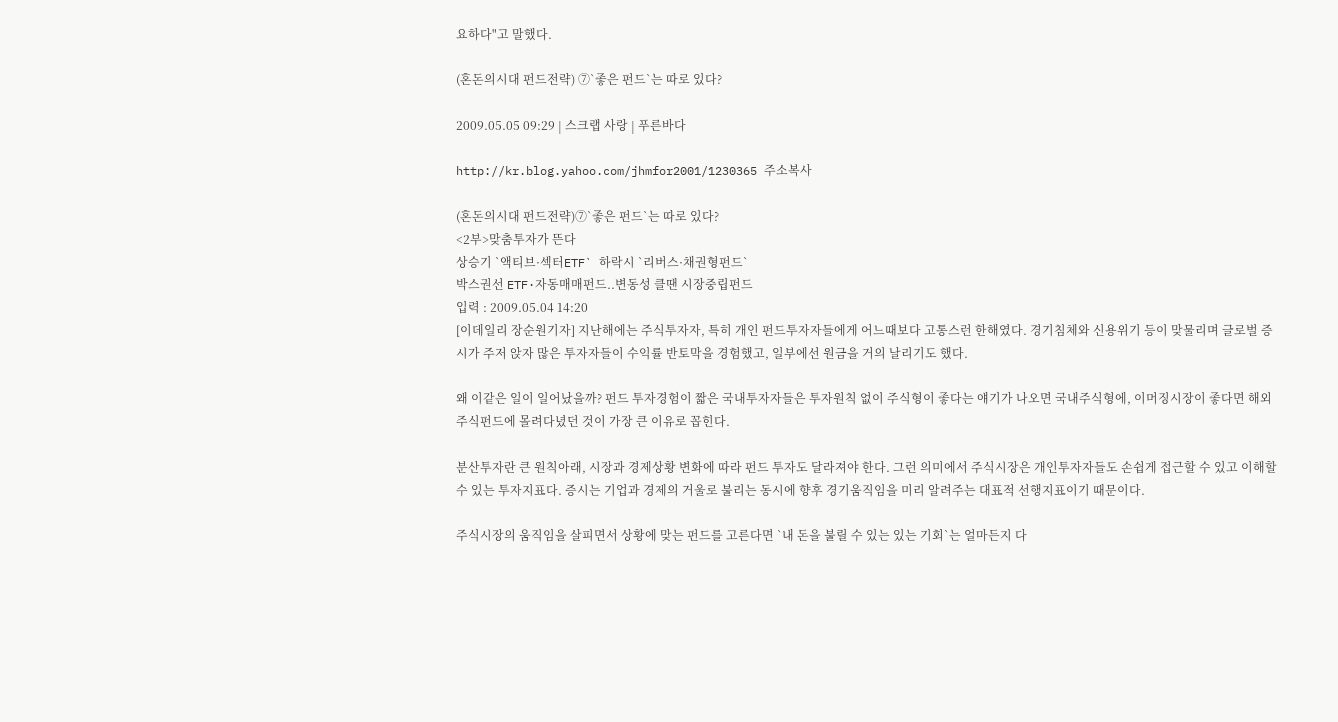요하다"고 말했다.

(혼돈의시대 펀드전략) ⑦`좋은 펀드`는 따로 있다?

2009.05.05 09:29 | 스크랩 사랑 | 푸른바다

http://kr.blog.yahoo.com/jhmfor2001/1230365 주소복사

(혼돈의시대 펀드전략)⑦`좋은 펀드`는 따로 있다?
<2부>맞춤투자가 뜬다
상승기 `액티브·섹터ETF` 하락시 `리버스·채권형펀드`
박스권선 ETF·자동매매펀드..변동성 클땐 시장중립펀드
입력 : 2009.05.04 14:20
[이데일리 장순원기자] 지난해에는 주식투자자, 특히 개인 펀드투자자들에게 어느때보다 고통스런 한해였다. 경기침체와 신용위기 등이 맞물리며 글로벌 증시가 주저 앉자 많은 투자자들이 수익률 반토막을 경험했고, 일부에선 원금을 거의 날리기도 했다.

왜 이같은 일이 일어났을까? 펀드 투자경험이 짧은 국내투자자들은 투자원칙 없이 주식형이 좋다는 얘기가 나오면 국내주식형에, 이머징시장이 좋다면 해외주식펀드에 몰려다녔던 것이 가장 큰 이유로 꼽힌다.

분산투자란 큰 원칙아래, 시장과 경제상황 변화에 따라 펀드 투자도 달라져야 한다. 그런 의미에서 주식시장은 개인투자자들도 손쉽게 접근할 수 있고 이해할 수 있는 투자지표다. 증시는 기업과 경제의 거울로 불리는 동시에 향후 경기움직임을 미리 알려주는 대표적 선행지표이기 때문이다.

주식시장의 움직임을 살피면서 상황에 맞는 펀드를 고른다면 `내 돈을 불릴 수 있는 있는 기회`는 얼마든지 다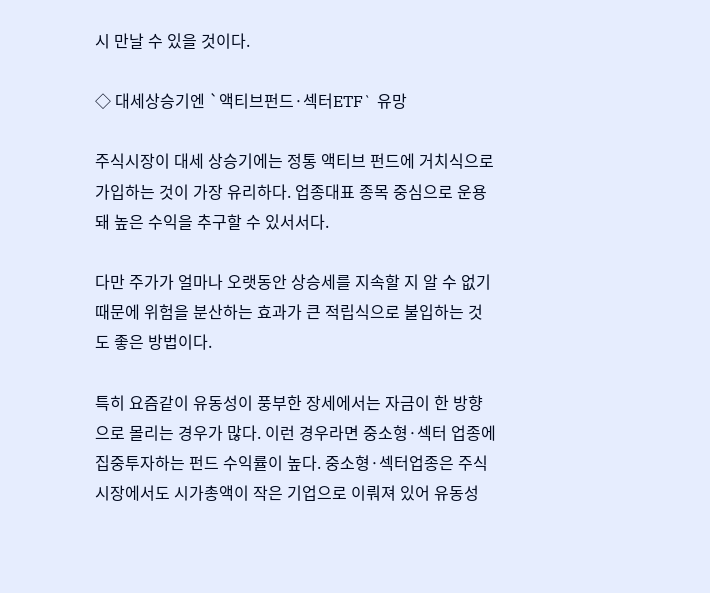시 만날 수 있을 것이다.

◇ 대세상승기엔 `액티브펀드·섹터ETF` 유망

주식시장이 대세 상승기에는 정통 액티브 펀드에 거치식으로 가입하는 것이 가장 유리하다. 업종대표 종목 중심으로 운용돼 높은 수익을 추구할 수 있서서다.

다만 주가가 얼마나 오랫동안 상승세를 지속할 지 알 수 없기 때문에 위험을 분산하는 효과가 큰 적립식으로 불입하는 것도 좋은 방법이다.

특히 요즘같이 유동성이 풍부한 장세에서는 자금이 한 방향으로 몰리는 경우가 많다. 이런 경우라면 중소형·섹터 업종에 집중투자하는 펀드 수익률이 높다. 중소형·섹터업종은 주식시장에서도 시가총액이 작은 기업으로 이뤄져 있어 유동성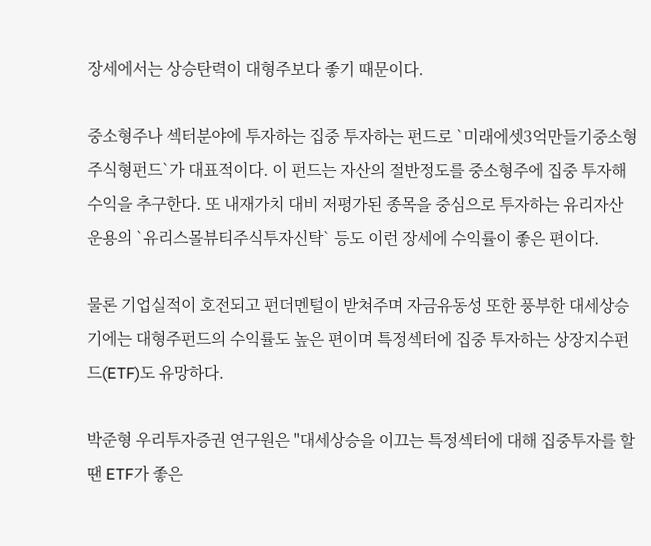장세에서는 상승탄력이 대형주보다 좋기 때문이다.

중소형주나 섹터분야에 투자하는 집중 투자하는 펀드로 `미래에셋3억만들기중소형주식형펀드`가 대표적이다. 이 펀드는 자산의 절반정도를 중소형주에 집중 투자해 수익을 추구한다. 또 내재가치 대비 저평가된 종목을 중심으로 투자하는 유리자산운용의 `유리스몰뷰티주식투자신탁` 등도 이런 장세에 수익률이 좋은 편이다.

물론 기업실적이 호전되고 펀더멘털이 받쳐주며 자금유동성 또한 풍부한 대세상승기에는 대형주펀드의 수익률도 높은 편이며 특정섹터에 집중 투자하는 상장지수펀드(ETF)도 유망하다.

박준형 우리투자증권 연구원은 "대세상승을 이끄는 특정섹터에 대해 집중투자를 할 땐 ETF가 좋은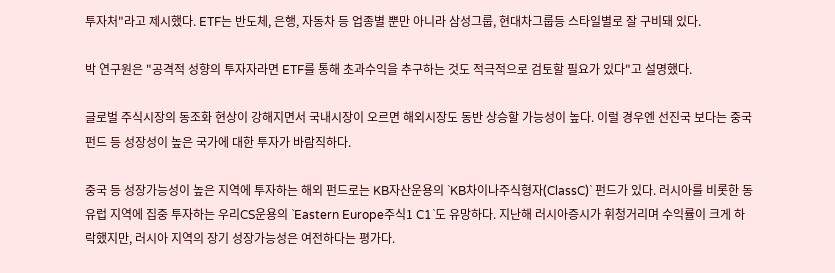투자처"라고 제시했다. ETF는 반도체, 은행, 자동차 등 업종별 뿐만 아니라 삼성그룹, 현대차그룹등 스타일별로 잘 구비돼 있다.

박 연구원은 "공격적 성향의 투자자라면 ETF를 통해 초과수익을 추구하는 것도 적극적으로 검토할 필요가 있다"고 설명했다.

글로벌 주식시장의 동조화 현상이 강해지면서 국내시장이 오르면 해외시장도 동반 상승할 가능성이 높다. 이럴 경우엔 선진국 보다는 중국펀드 등 성장성이 높은 국가에 대한 투자가 바람직하다.

중국 등 성장가능성이 높은 지역에 투자하는 해외 펀드로는 KB자산운용의 `KB차이나주식형자(ClassC)` 펀드가 있다. 러시아를 비롯한 동유럽 지역에 집중 투자하는 우리CS운용의 `Eastern Europe주식1 C1`도 유망하다. 지난해 러시아증시가 휘청거리며 수익률이 크게 하락했지만, 러시아 지역의 장기 성장가능성은 여전하다는 평가다.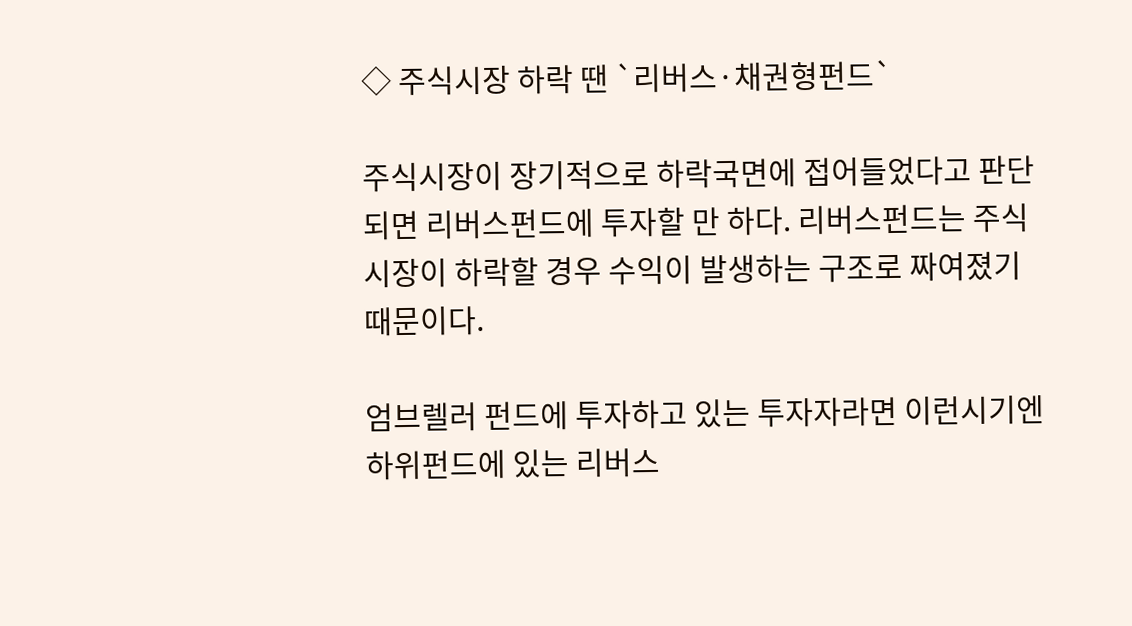◇ 주식시장 하락 땐 `리버스·채권형펀드`

주식시장이 장기적으로 하락국면에 접어들었다고 판단되면 리버스펀드에 투자할 만 하다. 리버스펀드는 주식시장이 하락할 경우 수익이 발생하는 구조로 짜여졌기 때문이다.

엄브렐러 펀드에 투자하고 있는 투자자라면 이런시기엔 하위펀드에 있는 리버스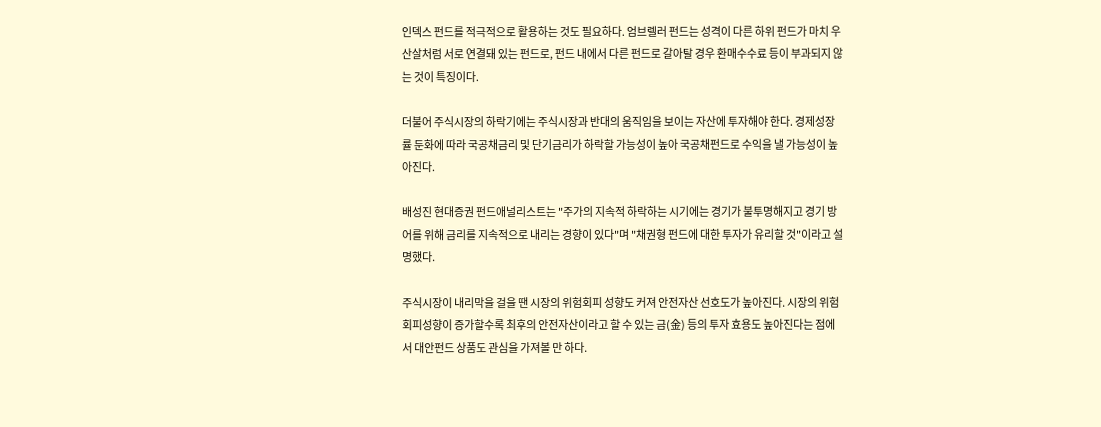인덱스 펀드를 적극적으로 활용하는 것도 필요하다. 엄브렐러 펀드는 성격이 다른 하위 펀드가 마치 우산살처럼 서로 연결돼 있는 펀드로, 펀드 내에서 다른 펀드로 갈아탈 경우 환매수수료 등이 부과되지 않는 것이 특징이다.

더불어 주식시장의 하락기에는 주식시장과 반대의 움직임을 보이는 자산에 투자해야 한다. 경제성장률 둔화에 따라 국공채금리 및 단기금리가 하락할 가능성이 높아 국공채펀드로 수익을 낼 가능성이 높아진다.

배성진 현대증권 펀드애널리스트는 "주가의 지속적 하락하는 시기에는 경기가 불투명해지고 경기 방어를 위해 금리를 지속적으로 내리는 경향이 있다"며 "채권형 펀드에 대한 투자가 유리할 것"이라고 설명했다.

주식시장이 내리막을 걸을 땐 시장의 위험회피 성향도 커져 안전자산 선호도가 높아진다. 시장의 위험회피성향이 증가할수록 최후의 안전자산이라고 할 수 있는 금(金) 등의 투자 효용도 높아진다는 점에서 대안펀드 상품도 관심을 가져볼 만 하다.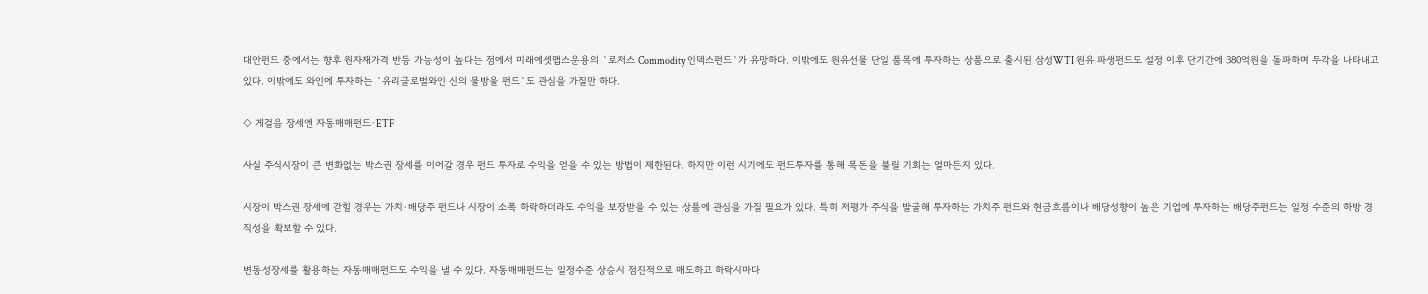대안펀드 중에서는 향후 원자재가격 반등 가능성이 높다는 점에서 미래에셋맵스운용의 `로저스 Commodity 인덱스펀드`가 유망하다. 이밖에도 원유선물 단일 품목에 투자하는 상품으로 출시된 삼성WTI 원유 파생펀드도 설정 이후 단기간에 380억원을 돌파하며 두각을 나타내고 있다. 이밖에도 와인에 투자하는 `유리글로벌와인 신의 물방울 펀드`도 관심을 가질만 하다.

◇ 게걸음 장세엔 자동매매펀드·ETF

사실 주식시장이 큰 변화없는 박스권 장세를 이어갈 경우 펀드 투자로 수익을 얻을 수 있는 방법이 제한된다. 하지만 이런 시기에도 펀드투자를 통해 목돈을 불릴 기회는 얼마든지 있다.

시장이 박스권 장세에 갇힐 경우는 가치·배당주 펀드나 시장이 소폭 하락하더라도 수익을 보장받을 수 있는 상품에 관심을 가질 필요가 있다. 특히 저평가 주식을 발굴해 투자하는 가치주 펀드와 현금흐름이나 배당성향이 높은 기업에 투자하는 배당주펀드는 일정 수준의 하방 경직성을 확보할 수 있다.

변동성장세를 활용하는 자동매매펀드도 수익을 낼 수 있다. 자동매매펀드는 일정수준 상승시 점진적으로 매도하고 하락시마다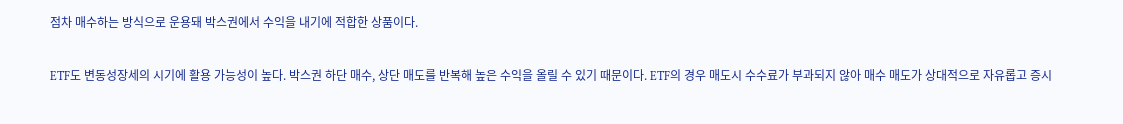점차 매수하는 방식으로 운용돼 박스권에서 수익을 내기에 적합한 상품이다.

ETF도 변동성장세의 시기에 활용 가능성이 높다. 박스권 하단 매수, 상단 매도를 반복해 높은 수익을 올릴 수 있기 때문이다. ETF의 경우 매도시 수수료가 부과되지 않아 매수 매도가 상대적으로 자유롭고 증시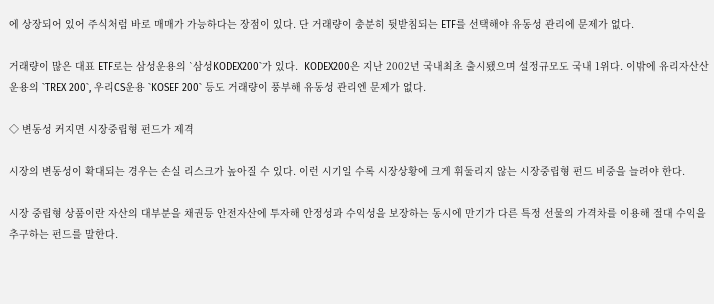에 상장되어 있어 주식처럼 바로 매매가 가능하다는 장점이 있다. 단 거래량이 충분히 뒷받침되는 ETF를 선택해야 유동성 관리에 문제가 없다.

거래량이 많은 대표 ETF로는 삼성운용의 `삼성KODEX200`가 있다.  KODEX200은 지난 2002년 국내최초 출시됐으며 설정규모도 국내 1위다. 이밖에 유리자산산운용의 `TREX 200`, 우리CS운용 `KOSEF 200` 등도 거래량이 풍부해 유동성 관리엔 문제가 없다.

◇ 변동성 커지면 시장중립형 펀드가 제격

시장의 변동성이 확대되는 경우는 손실 리스크가 높아질 수 있다. 이런 시기일 수록 시장상황에 크게 휘둘리지 않는 시장중립형 펀드 비중을 늘려야 한다.

시장 중립형 상품이란 자산의 대부분을 채권등 안전자산에 투자해 안정성과 수익성을 보장하는 동시에 만기가 다른 특정 선물의 가격차를 이용해 절대 수익을 추구하는 펀드를 말한다.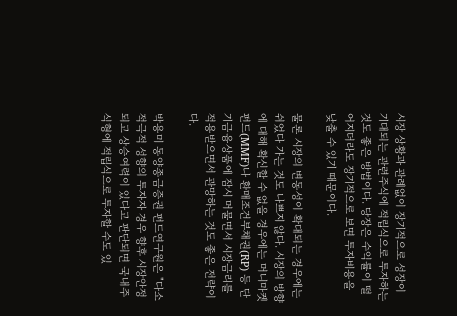시장 상황과 관례없이 장기적으로 성장이 기대되는 관련주식에 적립식으로 투자하는 것도 좋은 방법이다. 당장은 수익률이 떨어지더라도 장기적으로 보면 투자비용을 낮출 수 있기 때문이다.

물론 시장의 변동성이 확대되는 경우에는 쉬었다 가는 것도 나쁘지 않다. 시장의 방향에 대해 확신할 수 없을 경우에는 머니마켓펀드(MMF)나 환매조건부채권(RP) 등 단기금융상품에 잠시 머물면서 시장금리를 적용받으면서 관망하는 것도 좋은 전략이다.

박용미 동양종금증권 펀드연구원은 "다소 적극적 성향의 투자자 경우 향후 시장안정되고 상승여력이 있다고 판단되면 국내주식형에 적립식으로 투자할 수도 있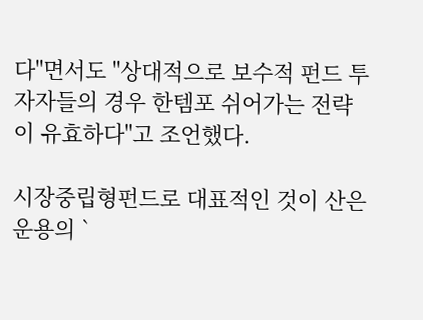다"면서도 "상대적으로 보수적 펀드 투자자들의 경우 한템포 쉬어가는 전략이 유효하다"고 조언했다.

시장중립형펀드로 대표적인 것이 산은운용의 `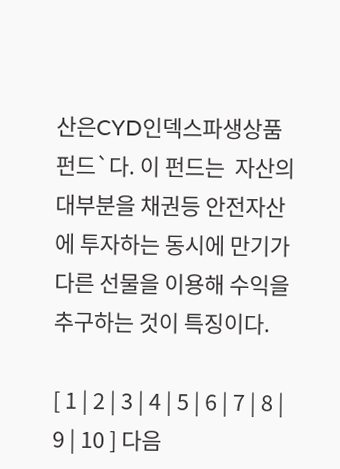산은CYD인덱스파생상품펀드`다. 이 펀드는  자산의 대부분을 채권등 안전자산에 투자하는 동시에 만기가 다른 선물을 이용해 수익을 추구하는 것이 특징이다.

[ 1 | 2 | 3 | 4 | 5 | 6 | 7 | 8 | 9 | 10 ] 다음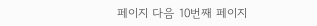페이지 다음 10번째 페이지